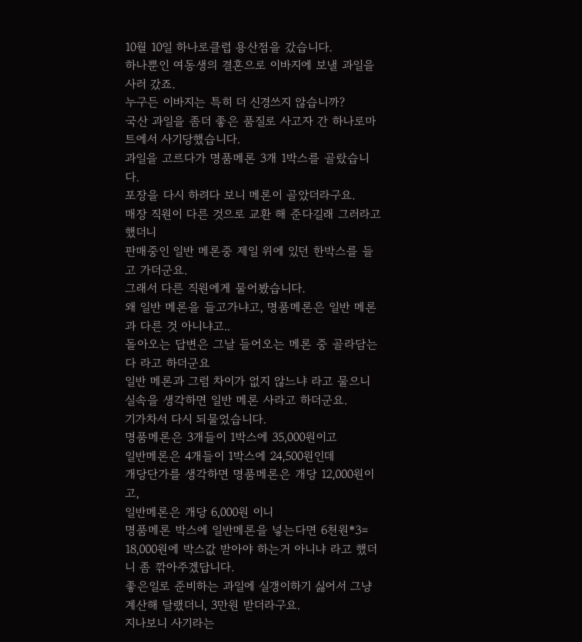10월 10일 하나로클럽 용산점을 갔습니다.
하나뿐인 여동생의 결혼으로 이바지에 보낼 과일을 사러 갔죠.
누구든 이바지는 특히 더 신경쓰지 않습니까?
국산 과일을 좀더 좋은 품질로 사고자 간 하나로마트에서 사기당했습니다.
과일을 고르다가 명품메론 3개 1박스를 골랐습니다.
포장을 다시 하려다 보니 메론이 골았더라구요.
매장 직원이 다른 것으로 교환 해 준다길래 그러라고 했더니
판매중인 일반 메론중 제일 위에 있던 한박스를 들고 가더군요.
그래서 다른 직원에게 물어봤습니다.
왜 일반 메론을 들고가냐고, 명품메론은 일반 메론과 다른 것 아니냐고..
돌아오는 답변은 그날 들어오는 메론 중 골라담는다 라고 하더군요
일반 메론과 그럼 차이가 없지 않느냐 라고 물으니
실속을 생각하면 일반 메론 사라고 하더군요.
기가차서 다시 되물었습니다.
명품메론은 3개들이 1박스에 35,000원이고
일반메론은 4개들이 1박스에 24,500원인데
개당단가를 생각하면 명품메론은 개당 12,000원이고,
일반메론은 개당 6,000원 이니
명품메론 박스에 일반메론을 넣는다면 6천원*3= 18,000원에 박스값 받아야 하는거 아니냐 라고 했더니 좀 깎아주겠답니다.
좋은일로 준비하는 과일에 실갱이하기 싫어서 그냥 계산해 달랬더니, 3만원 받더라구요.
지나보니 사기라는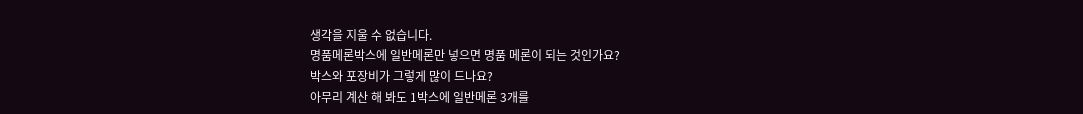생각을 지울 수 없습니다.
명품메론박스에 일반메론만 넣으면 명품 메론이 되는 것인가요?
박스와 포장비가 그렇게 많이 드나요?
아무리 계산 해 봐도 1박스에 일반메론 3개를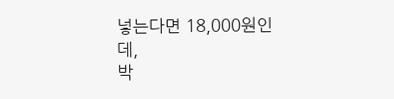넣는다면 18,000원인데,
박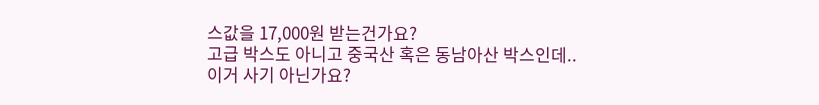스값을 17,000원 받는건가요?
고급 박스도 아니고 중국산 혹은 동남아산 박스인데..
이거 사기 아닌가요?